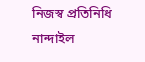নিজস্ব প্রতিনিধি নান্দাইল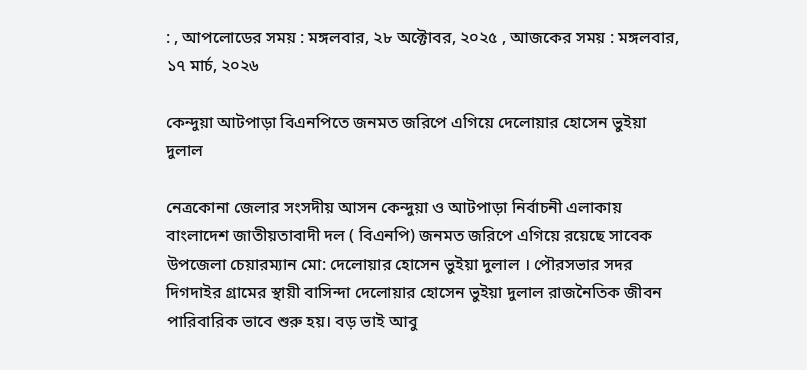: , আপলোডের সময় : মঙ্গলবার, ২৮ অক্টোবর, ২০২৫ , আজকের সময় : মঙ্গলবার, ১৭ মার্চ, ২০২৬

কেন্দুয়া আটপাড়া বিএনপিতে জনমত জরিপে এগিয়ে দেলোয়ার হোসেন ভুইয়া দুলাল

নেত্রকোনা জেলার সংসদীয় আসন কেন্দুয়া ও আটপাড়া নির্বাচনী এলাকায় বাংলাদেশ জাতীয়তাবাদী দল ( বিএনপি) জনমত জরিপে এগিয়ে রয়েছে সাবেক উপজেলা চেয়ারম্যান মো: দেলোয়ার হোসেন ভুইয়া দুলাল । পৌরসভার সদর দিগদাইর গ্রামের স্থায়ী বাসিন্দা দেলোয়ার হোসেন ভুইয়া দুলাল রাজনৈতিক জীবন পারিবারিক ভাবে শুরু হয়। বড় ভাই আবু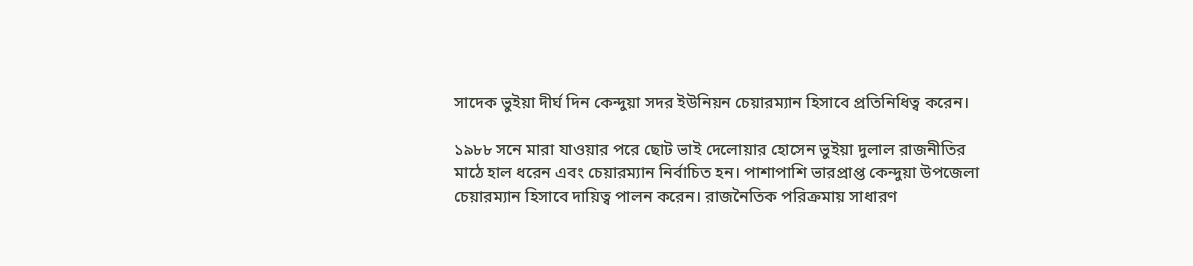সাদেক ভুইয়া দীর্ঘ দিন কেন্দুয়া সদর ইউনিয়ন চেয়ারম্যান হিসাবে প্রতিনিধিত্ব করেন।

১৯৮৮ সনে মারা যাওয়ার পরে ছোট ভাই দেলোয়ার হোসেন ভুইয়া দুলাল রাজনীতির মাঠে হাল ধরেন এবং চেয়ারম্যান নির্বাচিত হন। পাশাপাশি ভারপ্রাপ্ত কেন্দুয়া উপজেলা চেয়ারম্যান হিসাবে দায়িত্ব পালন করেন। রাজনৈতিক পরিক্রমায় সাধারণ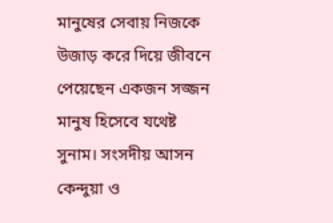মানুষের সেবায় নিজকে উজাড় করে দিয়ে জীবনে পেয়েছেন একজন সজ্জন মানুষ হিসেবে যথেষ্ট সুনাম। সংসদীয় আসন কেন্দুয়া ও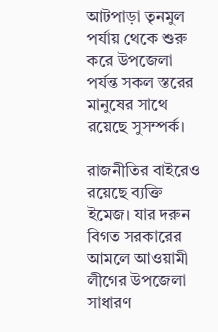আটপাড়া তৃনমুল পর্যায় থেকে শুরু করে উপজেলা পর্যন্ত সকল স্তরের মানুষের সাথে রয়েছে সুসম্পর্ক।

রাজনীতির বাইরেও রয়েছে ব্যক্তি ইমেজ। যার দরুন বিগত সরকারের আমলে আওয়ামী লীগের উপজেলা সাধারণ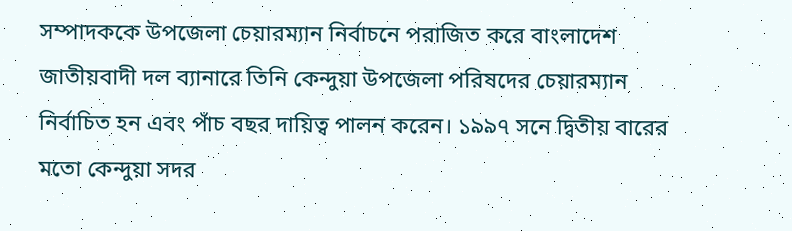সম্পাদককে উপজেলা চেয়ারম্যান নির্বাচনে পরাজিত করে বাংলাদেশ জাতীয়বাদী দল ব্যানারে তিনি কেন্দুয়া উপজেলা পরিষদের চেয়ারম্যান নির্বাচিত হন এবং পাঁচ বছর দায়িত্ব পালন করেন। ১৯৯৭ সনে দ্বিতীয় বারের মতো কেন্দুয়া সদর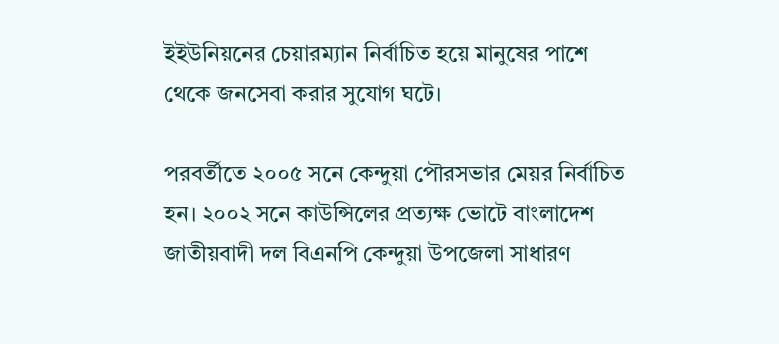ইইউনিয়নের চেয়ারম্যান নির্বাচিত হয়ে মানুষের পাশে থেকে জনসেবা করার সুযোগ ঘটে।

পরবর্তীতে ২০০৫ সনে কেন্দুয়া পৌরসভার মেয়র নির্বাচিত হন। ২০০২ সনে কাউন্সিলের প্রত্যক্ষ ভোটে বাংলাদেশ জাতীয়বাদী দল বিএনপি কেন্দুয়া উপজেলা সাধারণ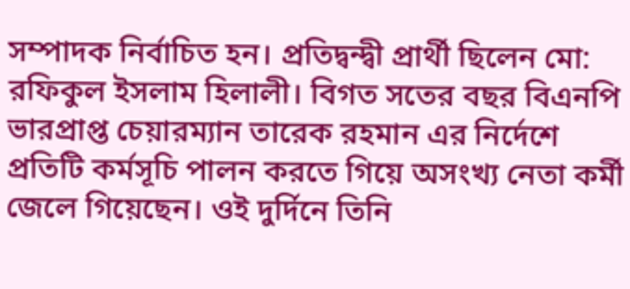সম্পাদক নির্বাচিত হন। প্রতিদ্বন্দ্বী প্রার্থী ছিলেন মো: রফিকুল ইসলাম হিলালী। বিগত সতের বছর বিএনপি ভারপ্রাপ্ত চেয়ারম্যান তারেক রহমান এর নির্দেশে প্রতিটি কর্মসূচি পালন করতে গিয়ে অসংখ্য নেতা কর্মী জেলে গিয়েছেন। ওই দুর্দিনে তিনি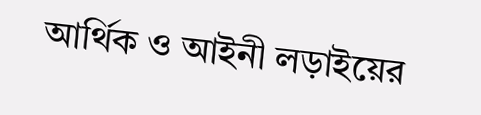আর্থিক ও আইনী লড়াইয়ের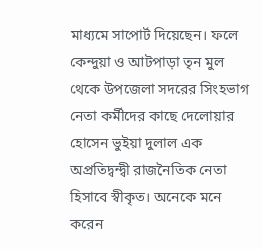মাধ্যমে সাপোর্ট দিয়েছেন। ফলে কেন্দুয়া ও আটপাড়া তৃন মুল থেকে উপজেলা সদরের সিংহভাগ নেতা কর্মীদের কাছে দেলোয়ার হোসেন ভুইয়া দুলাল এক অপ্রতিদ্বন্দ্বী রাজনৈতিক নেতা হিসাবে স্বীকৃত। অনেকে মনে করেন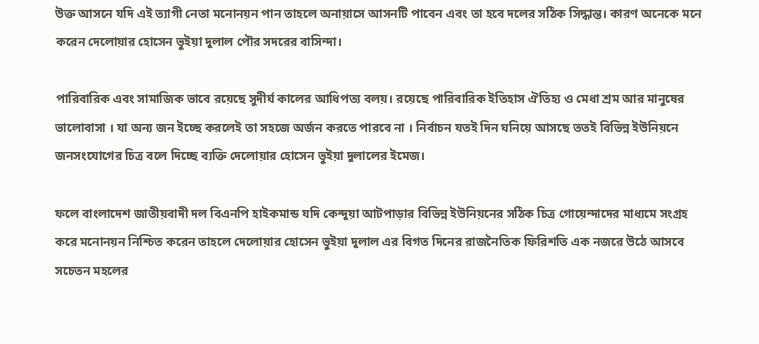উক্ত আসনে যদি এই ত্যাগী নেতা মনোনয়ন পান তাহলে অনায়াসে আসনটি পাবেন এবং তা হবে দলের সঠিক সিদ্ধান্ত। কারণ অনেকে মনে করেন দেলোয়ার হোসেন ভুইয়া দুলাল পৌর সদরের বাসিন্দা।

পারিবারিক এবং সামাজিক ভাবে রয়েছে সুদীর্ঘ কালের আধিপত্য বলয়। রয়েছে পারিবারিক ইতিহাস ঐতিহ্য ও মেধা শ্রম আর মানুষের ভালোবাসা । যা অন্য জন ইচ্ছে করলেই তা সহজে অর্জন করতে পারবে না । নির্বাচন যতই দিন ঘনিয়ে আসছে ততই বিভিন্ন ইউনিয়নে জনসংযোগের চিত্র বলে দিচ্ছে ব্যক্তি দেলোয়ার হোসেন ভুইয়া দুলালের ইমেজ।

ফলে বাংলাদেশ জাতীয়বাদী দল বিএনপি হাইকমান্ড যদি কেন্দুয়া আটপাড়ার বিভিন্ন ইউনিয়নের সঠিক চিত্র গোয়েন্দাদের মাধ্যমে সংগ্রহ করে মনোনয়ন নিশ্চিত করেন তাহলে দেলোয়ার হোসেন ভুইয়া দুলাল এর বিগত দিনের রাজনৈতিক ফিরিশতি এক নজরে উঠে আসবে সচেতন মহলের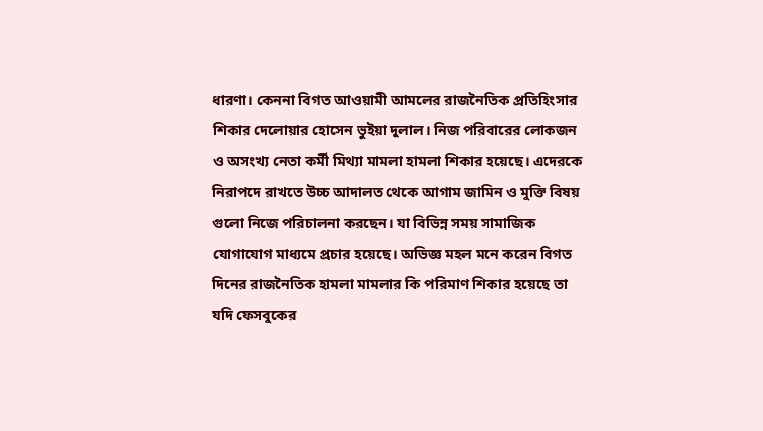ধারণা। কেননা বিগত আওয়ামী আমলের রাজনৈতিক প্রতিহিংসার শিকার দেলোয়ার হোসেন ভুইয়া দুলাল। নিজ পরিবারের লোকজন ও অসংখ্য নেতা কর্মী মিথ্যা মামলা হামলা শিকার হয়েছে। এদেরকে নিরাপদে রাখতে উচ্চ আদালত থেকে আগাম জামিন ও মুক্তি বিষয় গুলো নিজে পরিচালনা করছেন। যা বিভিন্ন সময় সামাজিক যোগাযোগ মাধ্যমে প্রচার হয়েছে। অভিজ্ঞ মহল মনে করেন বিগত দিনের রাজনৈতিক হামলা মামলার কি পরিমাণ শিকার হয়েছে তা যদি ফেসবুকের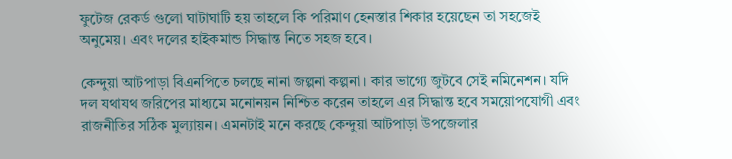ফুটেজ রেকর্ড গুলো ঘাটাঘাটি হয় তাহলে কি পরিমাণ হেনস্তার শিকার হয়েছেন তা সহজেই অনুমেয়। এবং দলের হাইকমান্ড সিদ্ধান্ত নিতে সহজ হবে।

কেন্দুয়া আটপাড়া বিএনপিতে চলছে নানা জল্পনা কল্পনা। কার ভাগ্যে জুটবে সেই নমিনেশন। যদি দল যথাযথ জরিপের মাধ্যমে মনোনয়ন নিশ্চিত করেন তাহলে এর সিদ্ধান্ত হবে সময়োপযোগী এবং রাজনীতির সঠিক মুল্যায়ন। এমনটাই মনে করছে কেন্দুয়া আটপাড়া উপজেলার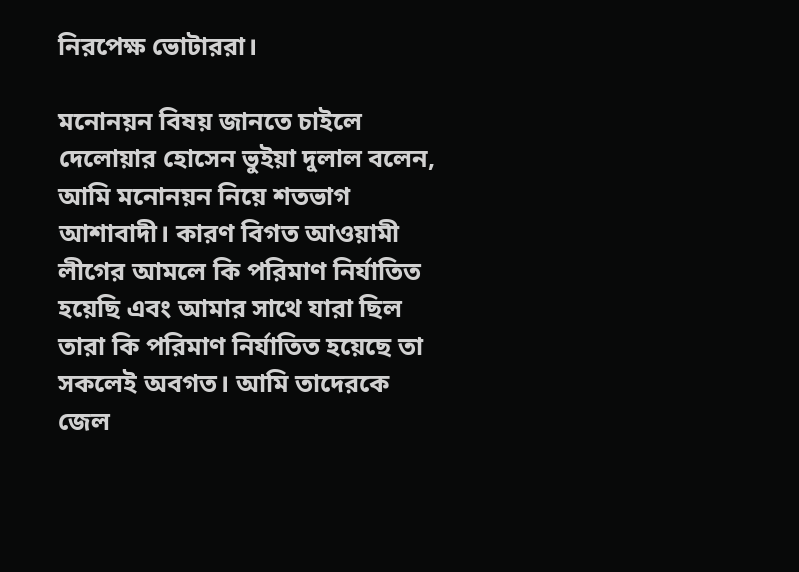নিরপেক্ষ ভোটাররা।

মনোনয়ন বিষয় জানতে চাইলে দেলোয়ার হোসেন ভুইয়া দুলাল বলেন, আমি মনোনয়ন নিয়ে শতভাগ আশাবাদী। কারণ বিগত আওয়ামী লীগের আমলে কি পরিমাণ নির্যাতিত হয়েছি এবং আমার সাথে যারা ছিল তারা কি পরিমাণ নির্যাতিত হয়েছে তা সকলেই অবগত। আমি তাদেরকে জেল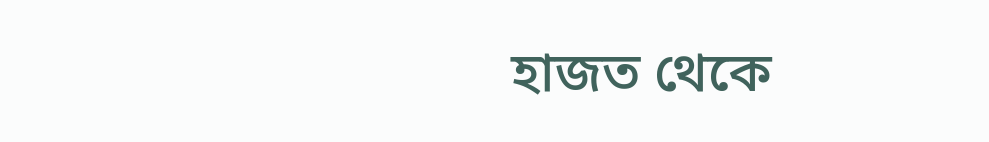হাজত থেকে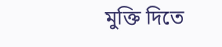মুক্তি দিতে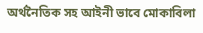অর্থনৈতিক সহ আইনী ভাবে মোকাবিলা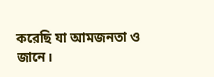করেছি যা আমজনতা ও জানে।